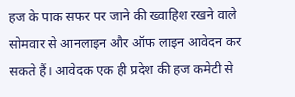हज के पाक सफर पर जाने की ख्वाहिश रखने वाले सोमवार से आनलाइन और ऑफ लाइन आवेदन कर सकते हैं। आवेदक एक ही प्रदेश की हज कमेटी से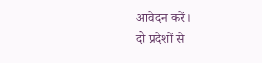आवेदन करें।
दो प्रदेशों से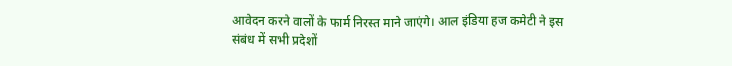आवेदन करने वालों के फार्म निरस्त माने जाएंगे। आल इंडिया हज कमेटी ने इस संबंध में सभी प्रदेशों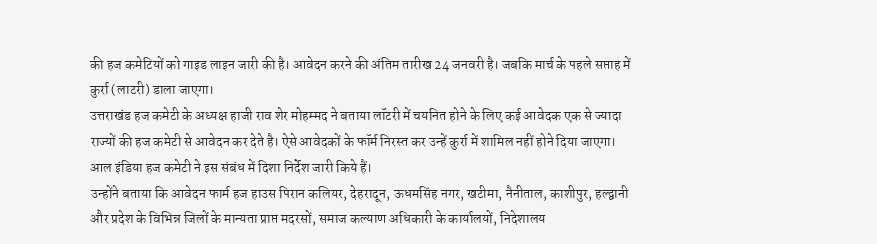की हज कमेटियों को गाइड लाइन जारी की है। आवेदन करने की अंतिम तारीख 24 जनवरी है। जबकि मार्च के पहले सप्ताह में कुर्रा (लाटरी) डाला जाएगा।
उत्तराखंड हज कमेटी के अध्यक्ष हाजी राव शेर मोहम्मद ने बताया लॉटरी में चयनित होने के लिए कई आवेदक एक से ज्यादा राज्यों की हज कमेटी से आवेदन कर देते है। ऐसे आवेदकों के फॉर्म निरस्त कर उन्हें कुर्रा में शामिल नहीं होने दिया जाएगा। आल इंडिया हज कमेटी ने इस संबंध में दिशा निर्देश जारी किये हैं।
उन्होंने बताया कि आवेदन फार्म हज हाउस पिरान कलियर, देहरादून, ऊधमसिंह नगर, खटीमा, नैनीताल, काशीपुर, हल्द्वानी और प्रदेश के विभिन्न जिलों के मान्यता प्राप्त मदरसों, समाज कल्याण अधिकारी के कार्यालयों, निदेशालय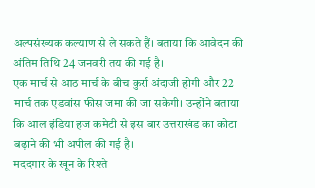अल्पसंख्यक कल्याण से ले सकते हैं। बताया कि आवेदन की अंतिम तिथि 24 जनवरी तय की गई है।
एक मार्च से आठ मार्च के बीच कुर्रा अंदाजी होगी और 22 मार्च तक एडवांस फीस जमा की जा सकेगी। उन्होंने बताया कि आल इंडिया हज कमेटी से इस बार उत्तराखंड का कोटा बढ़ाने की भी अपील की गई है।
मददगार के खून के रिश्ते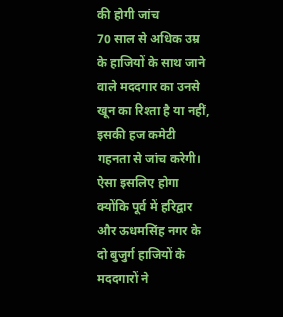की होगी जांच
70 साल से अधिक उम्र के हाजियों के साथ जाने वाले मददगार का उनसे खून का रिश्ता है या नहीं, इसकी हज कमेटी गहनता से जांच करेगी। ऐसा इसलिए होगा क्योंकि पूर्व में हरिद्वार और ऊधमसिंह नगर के दो बुजुर्ग हाजियों के मददगारों ने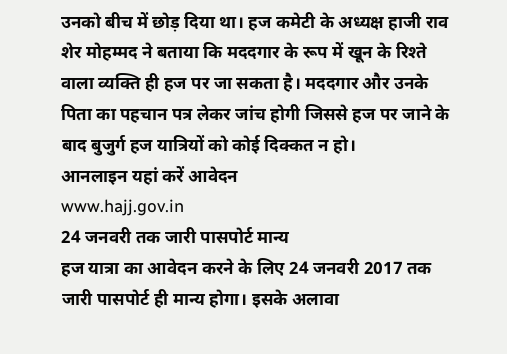उनको बीच में छोड़ दिया था। हज कमेटी के अध्यक्ष हाजी राव शेर मोहम्मद ने बताया कि मददगार के रूप में खून के रिश्ते वाला व्यक्ति ही हज पर जा सकता है। मददगार और उनके पिता का पहचान पत्र लेकर जांच होगी जिससे हज पर जाने के बाद बुजुर्ग हज यात्रियों को कोई दिक्कत न हो।
आनलाइन यहां करें आवेदन
www.hajj.gov.in
24 जनवरी तक जारी पासपोर्ट मान्य
हज यात्रा का आवेदन करने के लिए 24 जनवरी 2017 तक जारी पासपोर्ट ही मान्य होगा। इसके अलावा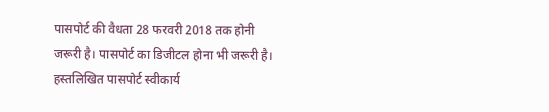पासपोर्ट की वैधता 28 फरवरी 2018 तक होनी जरूरी है। पासपोर्ट का डिजीटल होना भी जरूरी है। हस्तलिखित पासपोर्ट स्वीकार्य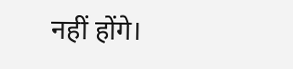नहीं होंगे।